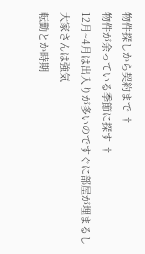物件探しから契約まで †
物件が余っている季節に探す †
12月~4月は出入りが多いのですぐに部屋が埋まるし大家さんは強気
転勤とか時期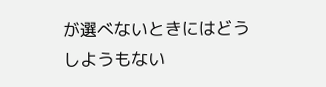が選べないときにはどうしようもない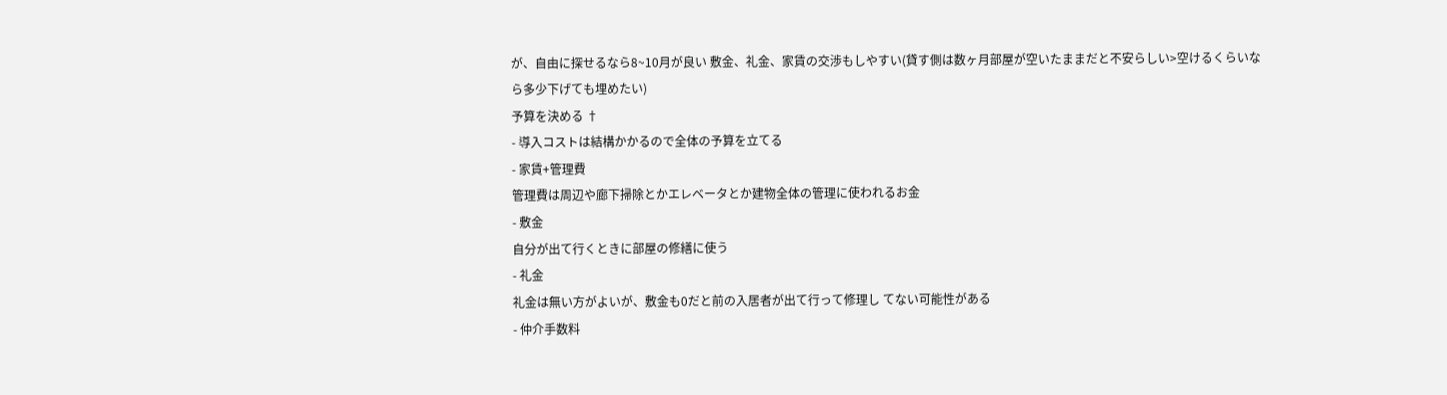が、自由に探せるなら8~10月が良い 敷金、礼金、家賃の交渉もしやすい(貸す側は数ヶ月部屋が空いたままだと不安らしい>空けるくらいなら多少下げても埋めたい)
予算を決める †
- 導入コストは結構かかるので全体の予算を立てる
- 家賃+管理費
管理費は周辺や廊下掃除とかエレベータとか建物全体の管理に使われるお金
- 敷金
自分が出て行くときに部屋の修繕に使う
- 礼金
礼金は無い方がよいが、敷金も0だと前の入居者が出て行って修理し てない可能性がある
- 仲介手数料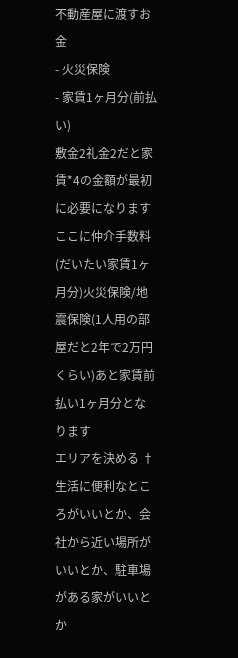不動産屋に渡すお金
- 火災保険
- 家賃1ヶ月分(前払い)
敷金2礼金2だと家賃*4の金額が最初に必要になります
ここに仲介手数料(だいたい家賃1ヶ月分)火災保険/地震保険(1人用の部屋だと2年で2万円くらい)あと家賃前払い1ヶ月分となります
エリアを決める †
生活に便利なところがいいとか、会社から近い場所がいいとか、駐車場がある家がいいとか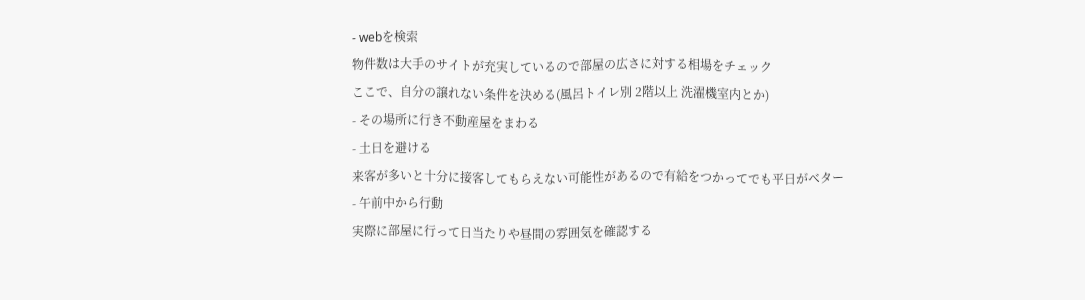- webを検索
物件数は大手のサイトが充実しているので部屋の広さに対する相場をチェック
ここで、自分の譲れない条件を決める(風呂トイレ別 2階以上 洗濯機室内とか)
- その場所に行き不動産屋をまわる
- 土日を避ける
来客が多いと十分に接客してもらえない可能性があるので有給をつかってでも平日がベター
- 午前中から行動
実際に部屋に行って日当たりや昼間の雰囲気を確認する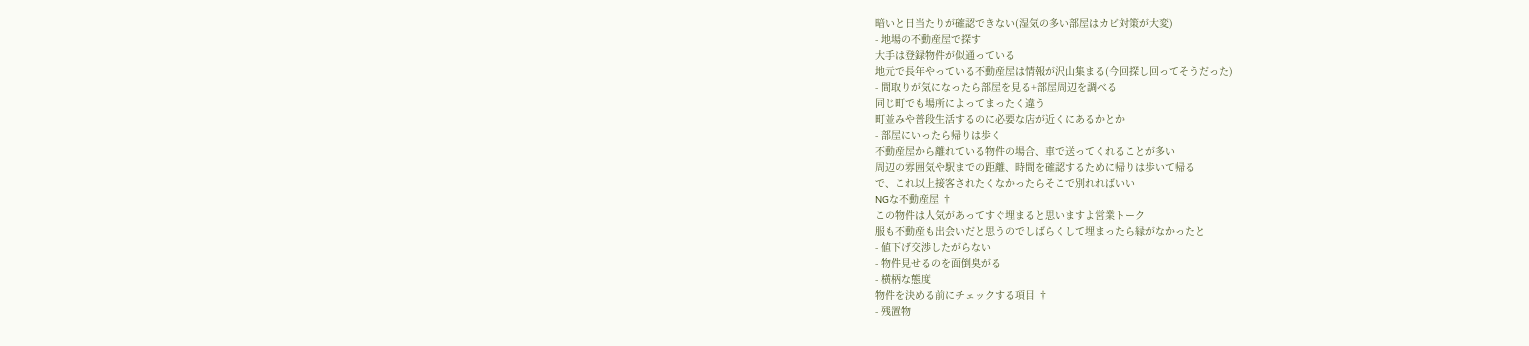暗いと日当たりが確認できない(湿気の多い部屋はカビ対策が大変)
- 地場の不動産屋で探す
大手は登録物件が似通っている
地元で長年やっている不動産屋は情報が沢山集まる(今回探し回ってそうだった)
- 間取りが気になったら部屋を見る+部屋周辺を調べる
同じ町でも場所によってまったく違う
町並みや普段生活するのに必要な店が近くにあるかとか
- 部屋にいったら帰りは歩く
不動産屋から離れている物件の場合、車で送ってくれることが多い
周辺の雰囲気や駅までの距離、時間を確認するために帰りは歩いて帰る
で、これ以上接客されたくなかったらそこで別れればいい
NGな不動産屋 †
この物件は人気があってすぐ埋まると思いますよ営業トーク
服も不動産も出会いだと思うのでしばらくして埋まったら縁がなかったと
- 値下げ交渉したがらない
- 物件見せるのを面倒臭がる
- 横柄な態度
物件を決める前にチェックする項目 †
- 残置物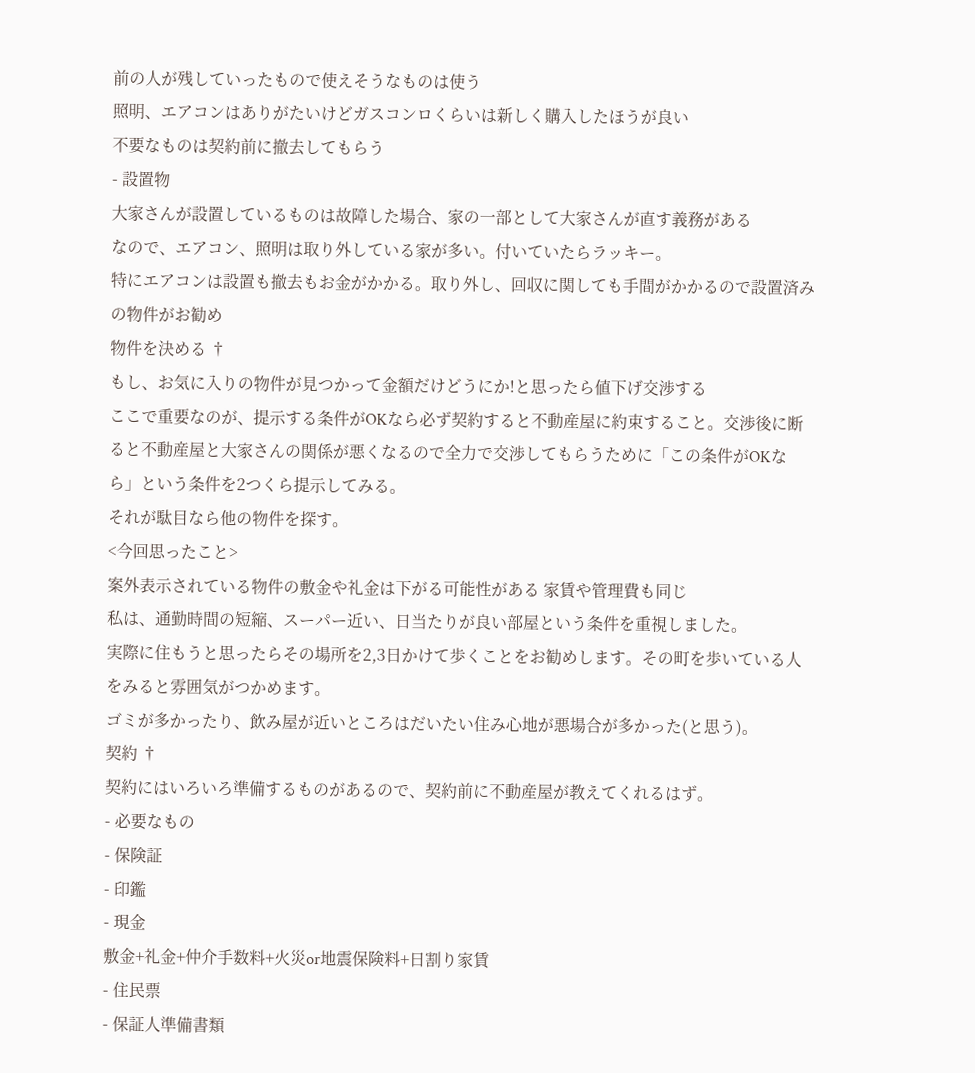前の人が残していったもので使えそうなものは使う
照明、エアコンはありがたいけどガスコンロくらいは新しく購入したほうが良い
不要なものは契約前に撤去してもらう
- 設置物
大家さんが設置しているものは故障した場合、家の一部として大家さんが直す義務がある
なので、エアコン、照明は取り外している家が多い。付いていたらラッキー。
特にエアコンは設置も撤去もお金がかかる。取り外し、回収に関しても手間がかかるので設置済みの物件がお勧め
物件を決める †
もし、お気に入りの物件が見つかって金額だけどうにか!と思ったら値下げ交渉する
ここで重要なのが、提示する条件がOKなら必ず契約すると不動産屋に約束すること。交渉後に断ると不動産屋と大家さんの関係が悪くなるので全力で交渉してもらうために「この条件がOKなら」という条件を2つくら提示してみる。
それが駄目なら他の物件を探す。
<今回思ったこと>
案外表示されている物件の敷金や礼金は下がる可能性がある 家賃や管理費も同じ
私は、通勤時間の短縮、スーパー近い、日当たりが良い部屋という条件を重視しました。
実際に住もうと思ったらその場所を2,3日かけて歩くことをお勧めします。その町を歩いている人をみると雰囲気がつかめます。
ゴミが多かったり、飲み屋が近いところはだいたい住み心地が悪場合が多かった(と思う)。
契約 †
契約にはいろいろ準備するものがあるので、契約前に不動産屋が教えてくれるはず。
- 必要なもの
- 保険証
- 印鑑
- 現金
敷金+礼金+仲介手数料+火災or地震保険料+日割り家賃
- 住民票
- 保証人準備書類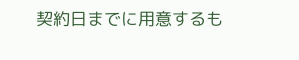契約日までに用意するも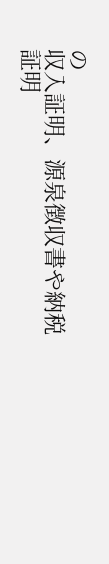の
収入証明、源泉徴収書や納税証明